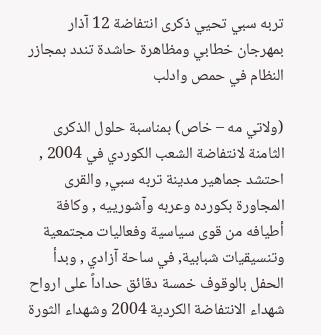تربه سبي تحيي ذكرى انتفاضة 12 آذار بمهرجان خطابي ومظاهرة حاشدة تندد بمجازر النظام في حمص وادلب

(ولاتي مه – خاص) بمناسبة حلول الذكرى الثامنة لانتفاضة الشعب الكوردي في 2004 , احتشد جماهير مدينة تربه سبي, والقرى المجاورة بكورده وعربه وآشورييه , وكافة أطيافه من قوى سياسية وفعاليات مجتمعية وتنسيقيات شبابية, في ساحة آزادي , وبدأ الحفل بالوقوف خمسة دقائق حداداً على ارواح شهداء الانتفاضة الكردية 2004 وشهداء الثورة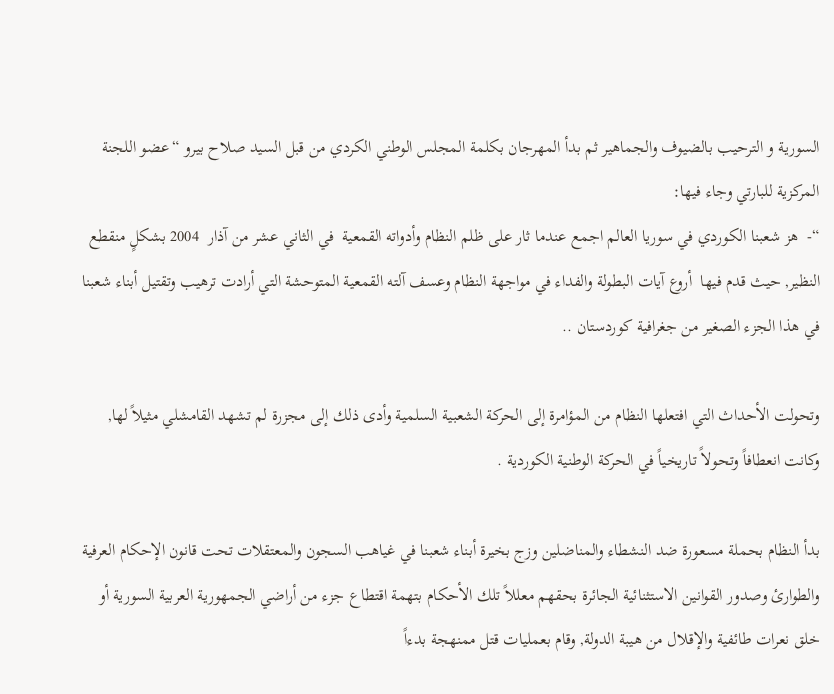السورية و الترحيب بالضيوف والجماهير ثم بدأ المهرجان بكلمة المجلس الوطني الكردي من قبل السيد صلاح بيرو “عضو اللجنة المركزية للبارتي وجاء فيها:
“-  هز شعبنا الكوردي في سوريا العالم اجمع عندما ثار على ظلم النظام وأدواته القمعية  في الثاني عشر من آذار  2004 بشكلٍ منقطع النظير, حيث قدم فيها  أروع آيات البطولة والفداء في مواجهة النظام وعسف آلته القمعية المتوحشة التي أرادت ترهيب وتقتيل أبناء شعبنا في هذا الجزء الصغير من جغرافية كوردستان ..

وتحولت الأحداث التي افتعلها النظام من المؤامرة إلى الحركة الشعبية السلمية وأدى ذلك إلى مجزرة لم تشهد القامشلي مثيلاً لها, وكانت انعطافاً وتحولاً تاريخياً في الحركة الوطنية الكوردية .

بدأ النظام بحملة مسعورة ضد النشطاء والمناضلين وزج بخيرة أبناء شعبنا في غياهب السجون والمعتقلات تحت قانون الإحكام العرفية والطوارئ وصدور القوانين الاستثنائية الجائرة بحقهم معللاً تلك الأحكام بتهمة اقتطاع جزء من أراضي الجمهورية العربية السورية أو خلق نعرات طائفية والإقلال من هيبة الدولة, وقام بعمليات قتل ممنهجة بدءاً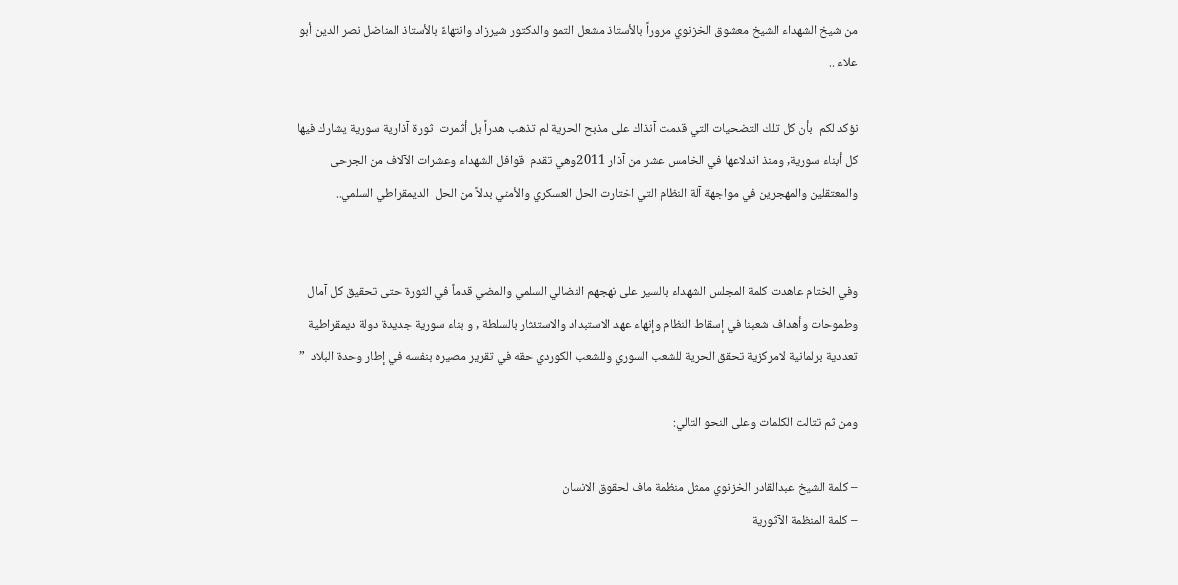من شيخ الشهداء الشيخ معشوق الخزنوي مروراً بالأستاذ مشعل التمو والدكتور شيرزاد وانتهاءً بالأستاذ المناضل نصر الدين أبو علاء ..

نؤكد لكم  بأن كل تلك التضحيات التي قدمت آنذاك على مذبح الحرية لم تذهب هدراً بل أثمرت  ثورة آذارية سورية يشارك فيها كل أبناء سورية, ومنذ اندلاعها في الخامس عشر من آذار 2011وهي تقدم  قوافل الشهداء وعشرات الآلاف من الجرحى والمعتقلين والمهجرين في مواجهة آلة النظام التي اختارت الحل العسكري والأمني بدلاً من الحل  الديمقراطي السلمي..


وفي الختام عاهدت كلمة المجلس الشهداء بالسير على نهجهم النضالي السلمي والمضي قدماً في الثورة حتى تحقيق كل آمال وطموحات وأهداف شعبنا في إسقاط النظام وإنهاء عهد الاستبداد والاستئثار بالسلطة , و بناء سورية جديدة دولة ديمقراطية تعددية برلمانية لامركزية تحقق الحرية للشعب السوري وللشعب الكوردي حقه في تقرير مصيره بنفسه في إطار وحدة البلاد  ”

ومن ثم تتالت الكلمات وعلى النحو التالي:

– كلمة الشيخ عبدالقادر الخزنوي ممثل منظمة ماف لحقوق الانسان
– كلمة المنظمة الآثورية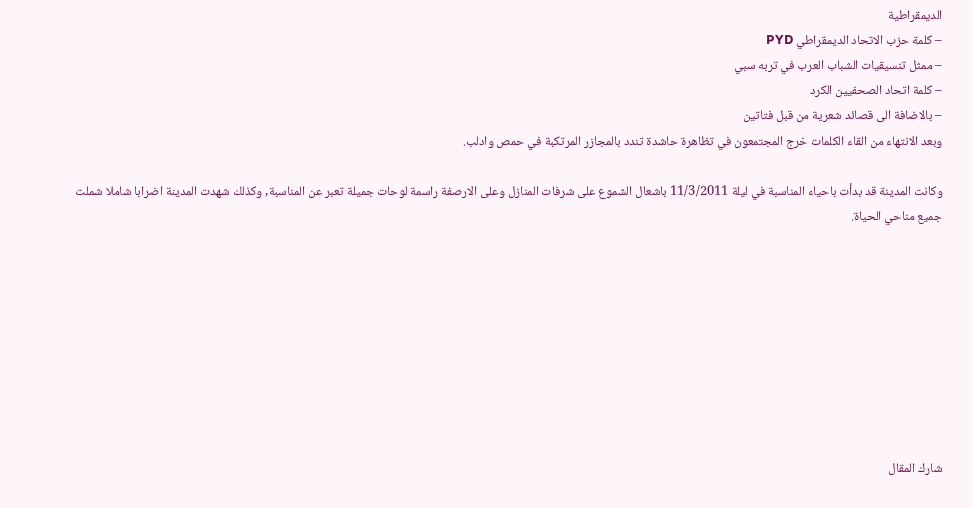الديمقراطية
– كلمة حزب الاتحاد الديمقراطي PYD
– ممثل تنسيقيات الشباب العرب في تربه سبي
– كلمة اتحاد الصحفيين الكرد
– بالاضافة الى قصائد شعرية من قبل فتاتين
وبعد الانتهاء من القاء الكلمات خرج المجتمعون في تظاهرة حاشدة تندد بالمجازر المرتكبة في حمص وادلب.

وكانت المدينة قد بدأت باحياء المناسبة في ليلة 11/3/2011 باشعال الشموع على شرفات المنازل وعلى الارصفة راسمة لوحات جميلة تعبر عن المناسبة, وكذلك شهدت المدينة اضرابا شاملا شملت جميع مناحي الحياة.









شارك المقال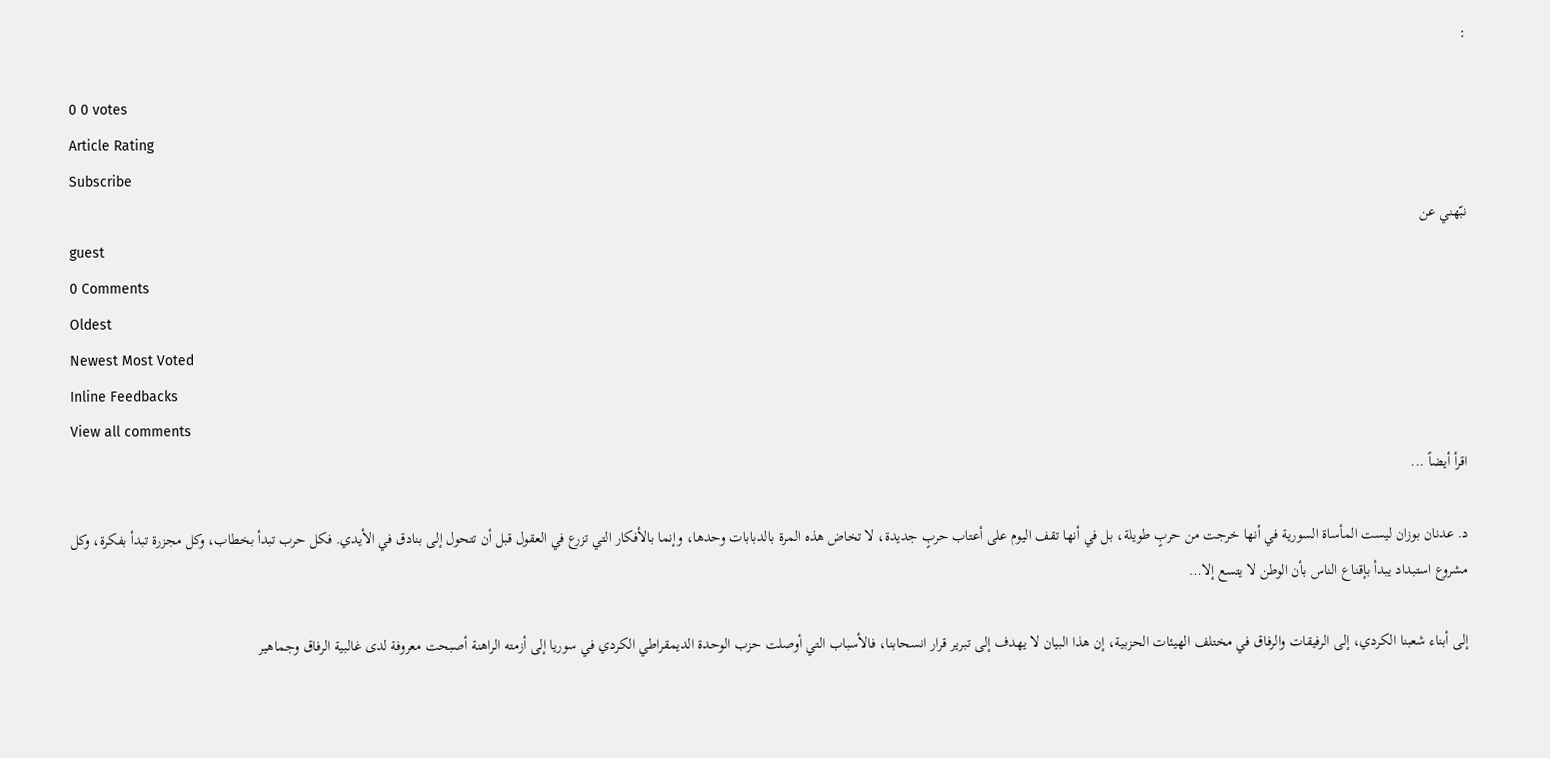:

0 0 votes
Article Rating
Subscribe
نبّهني عن
guest
0 Comments
Oldest
Newest Most Voted
Inline Feedbacks
View all comments
اقرأ أيضاً ...

د. عدنان بوزان ليست المأساة السورية في أنها خرجت من حربٍ طويلة، بل في أنها تقف اليوم على أعتاب حربٍ جديدة، لا تخاض هذه المرة بالدبابات وحدها، وإنما بالأفكار التي تزرع في العقول قبل أن تتحول إلى بنادق في الأيدي. فكل حرب تبدأ بخطاب، وكل مجزرة تبدأ بفكرة، وكل مشروع استبداد يبدأ بإقناع الناس بأن الوطن لا يتسع إلا…

إلى أبناء شعبنا الكردي، إلى الرفيقات والرفاق في مختلف الهيئات الحزبية، إن هذا البيان لا يهدف إلى تبرير قرار انسحابنا، فالأسباب التي أوصلت حزب الوحدة الديمقراطي الكردي في سوريا إلى أزمته الراهنة أصبحت معروفة لدى غالبية الرفاق وجماهير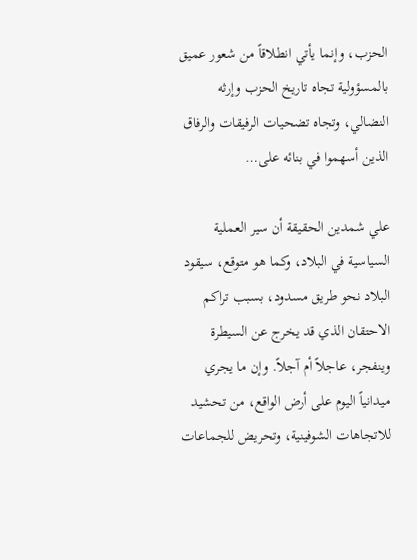الحزب، وإنما يأتي انطلاقاً من شعور عميق بالمسؤولية تجاه تاريخ الحزب وإرثه النضالي، وتجاه تضحيات الرفيقات والرفاق الذين أسهموا في بنائه على…

علي شمدين الحقيقة أن سير العملية السياسية في البلاد، وكما هو متوقع، سيقود البلاد نحو طريق مسدود، بسبب تراكم الاحتقان الذي قد يخرج عن السيطرة وينفجر، عاجلاً أم آجلاً. وإن ما يجري ميدانياً اليوم على أرض الواقع، من تحشيد للاتجاهات الشوفينية، وتحريض للجماعات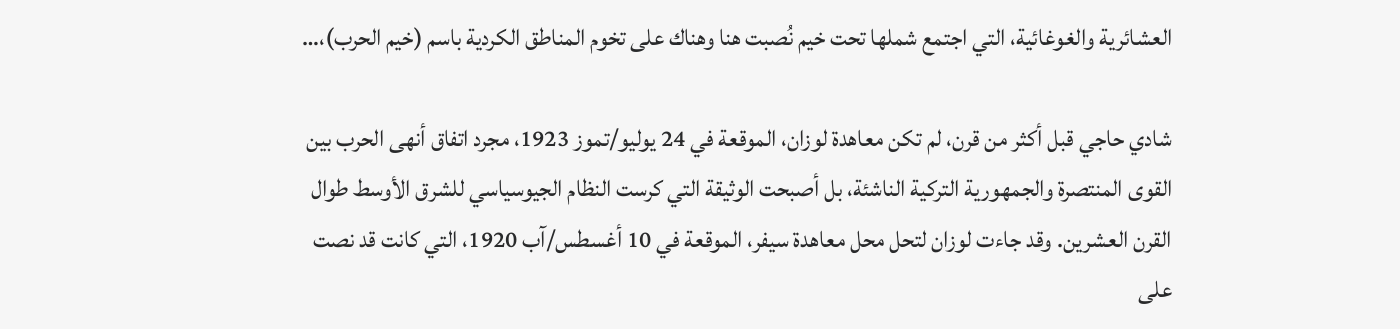العشائرية والغوغائية، التي اجتمع شملها تحت خيم نُصبت هنا وهناك على تخوم المناطق الكردية باسم (خيم الحرب)،…

شادي حاجي قبل أكثر من قرن، لم تكن معاهدة لوزان، الموقعة في 24 يوليو/تموز 1923، مجرد اتفاق أنهى الحرب بين القوى المنتصرة والجمهورية التركية الناشئة، بل أصبحت الوثيقة التي كرست النظام الجيوسياسي للشرق الأوسط طوال القرن العشرين. وقد جاءت لوزان لتحل محل معاهدة سيفر، الموقعة في 10 أغسطس/آب 1920، التي كانت قد نصت على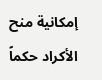إمكانية منح الأكراد حكماً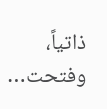ذاتياً، وفتحت…